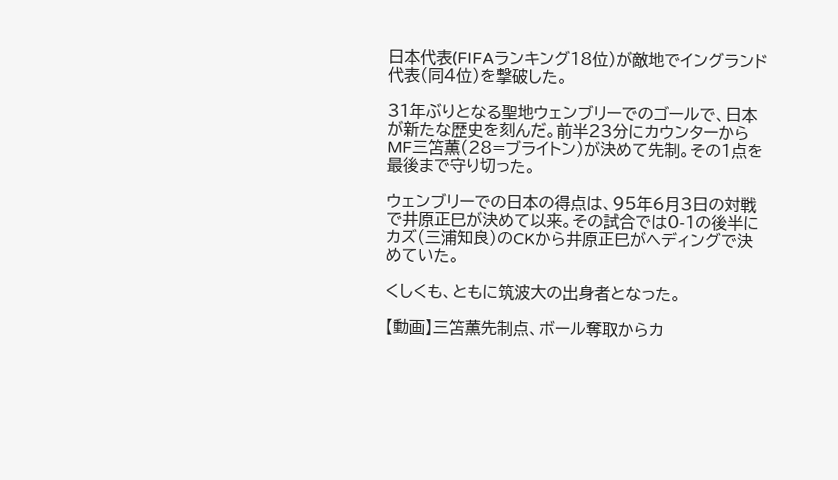日本代表(FIFAランキング18位)が敵地でイングランド代表(同4位)を撃破した。

31年ぶりとなる聖地ウェンブリーでのゴールで、日本が新たな歴史を刻んだ。前半23分にカウンターからMF三笘薫(28=ブライトン)が決めて先制。その1点を最後まで守り切った。

ウェンブリーでの日本の得点は、95年6月3日の対戦で井原正巳が決めて以来。その試合では0-1の後半にカズ(三浦知良)のCKから井原正巳がヘディングで決めていた。

くしくも、ともに筑波大の出身者となった。

【動画】三笘薫先制点、ボール奪取からカ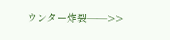ウンター炸裂――>>